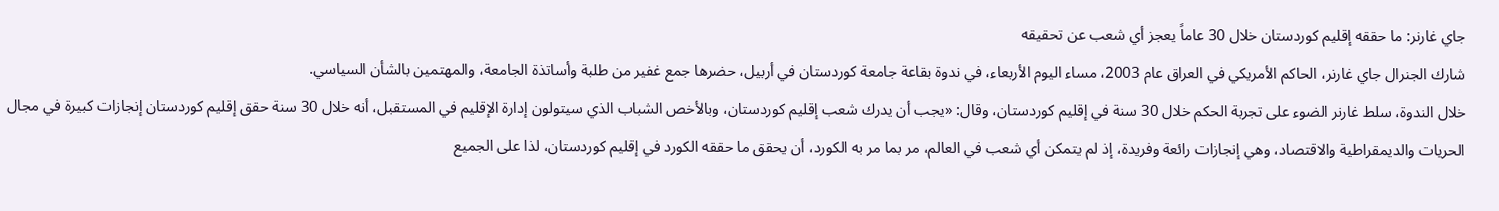جاي غارنر: ما حققه إقليم كوردستان خلال 30 عاماً يعجز أي شعب عن تحقيقه
شارك الجنرال جاي غارنر، الحاكم الأمريكي في العراق عام 2003، مساء اليوم الأربعاء، في ندوة بقاعة جامعة كوردستان في أربيل، حضرها جمع غفير من طلبة وأساتذة الجامعة، والمهتمين بالشأن السياسي.
خلال الندوة، سلط غارنر الضوء على تجربة الحكم خلال 30 سنة في إقليم كوردستان، وقال: «يجب أن يدرك شعب إقليم كوردستان، وبالأخص الشباب الذي سيتولون إدارة الإقليم في المستقبل، أنه خلال 30 سنة حقق إقليم كوردستان إنجازات كبيرة في مجال الحريات والديمقراطية والاقتصاد، وهي إنجازات رائعة وفريدة، إذ لم يتمكن أي شعب في العالم، مر بما مر به الكورد، أن يحقق ما حققه الكورد في إقليم كوردستان، لذا على الجميع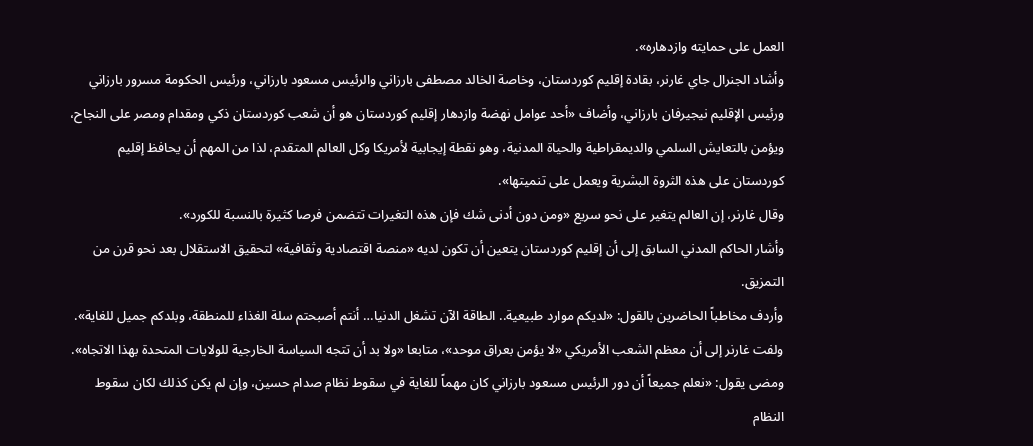العمل على حمايته وازدهاره».
وأشاد الجنرال جاي غارنر، بقادة إقليم كوردستان، وخاصة الخالد مصطفى بارزاني والرئيس مسعود بارزاني، ورئيس الحكومة مسرور بارزاني ورئيس الإقليم نيجيرفان بارزاني، وأضاف «أحد عوامل نهضة وازدهار إقليم كوردستان هو أن شعب كوردستان ذكي ومقدام ومصر على النجاح، ويؤمن بالتعايش السلمي والديمقراطية والحياة المدنية، وهو نقطة إيجابية لأمريكا وكل العالم المتقدم، لذا من المهم أن يحافظ إقليم كوردستان على هذه الثروة البشرية ويعمل على تنميتها».
وقال غارنر، إن العالم يتغير على نحو سريع «ومن دون أدنى شك فإن هذه التغيرات تتضمن فرصا كثيرة بالنسبة للكورد».
وأشار الحاكم المدني السابق إلى أن إقليم كوردستان يتعين أن تكون لديه «منصة اقتصادية وثقافية» لتحقيق الاستقلال بعد نحو قرن من التمزيق.
وأردف مخاطباً الحاضرين بالقول: «لديكم موارد طبيعية.. الطاقة الآن تشغل الدنيا… أنتم أصبحتم سلة الغذاء للمنطقة، وبلدكم جميل للغاية».
ولفت غارنر إلى أن معظم الشعب الأمريكي «لا يؤمن بعراق موحد»، متابعا «ولا بد أن تتجه السياسة الخارجية للولايات المتحدة بهذا الاتجاه».
ومضى يقول: «نعلم جميعاً أن دور الرئيس مسعود بارزاني كان مهماً للغاية في سقوط نظام صدام حسين، وإن لم يكن كذلك لكان سقوط النظام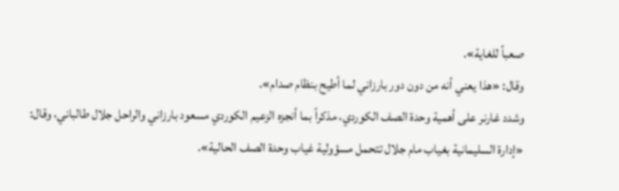صعباً للغاية».
وقال: «هذا يعني أنه من دون دور بارزاني لما أطيح بنظام صدام».
وشدد غارنر على أهمية وحدة الصف الكوردي، مذكراً بما أنجزه الزعيم الكوردي مسعود بارزاني والراحل جلال طالباني، وقال: «إدارة السليمانية بغياب مام جلال تتحمل مسؤولية غياب وحدة الصف الحالية».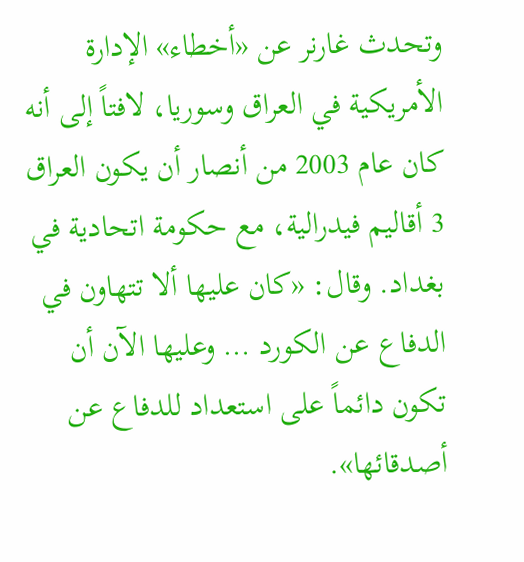وتحدث غارنر عن «أخطاء» الإدارة الأمريكية في العراق وسوريا، لافتاً إلى أنه كان عام 2003 من أنصار أن يكون العراق 3 أقاليم فيدرالية، مع حكومة اتحادية في بغداد. وقال: «كان عليها ألا تتهاون في الدفاع عن الكورد … وعليها الآن أن تكون دائماً على استعداد للدفاع عن أصدقائها».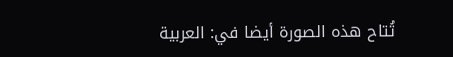تُتاح هذه الصورة أيضا في: العربية